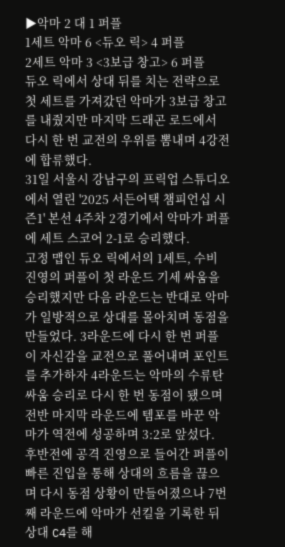▶악마 2 대 1 퍼플
1세트 악마 6 <듀오 릭> 4 퍼플
2세트 악마 3 <3보급 창고> 6 퍼플
듀오 릭에서 상대 뒤를 치는 전략으로 첫 세트를 가져갔던 악마가 3보급 창고를 내줬지만 마지막 드래곤 로드에서 다시 한 번 교전의 우위를 뽐내며 4강전에 합류했다.
31일 서울시 강남구의 프릭업 스튜디오에서 열린 '2025 서든어택 챔피언십 시즌1' 본선 4주차 2경기에서 악마가 퍼플에 세트 스코어 2-1로 승리했다.
고정 맵인 듀오 릭에서의 1세트, 수비 진영의 퍼플이 첫 라운드 기세 싸움을 승리했지만 다음 라운드는 반대로 악마가 일방적으로 상대를 몰아치며 동점을 만들었다. 3라운드에 다시 한 번 퍼플이 자신감을 교전으로 풀어내며 포인트를 추가하자 4라운드는 악마의 수류탄 싸움 승리로 다시 한 번 동점이 됐으며 전반 마지막 라운드에 템포를 바꾼 악마가 역전에 성공하며 3:2로 앞섰다.
후반전에 공격 진영으로 들어간 퍼플이 빠른 진입을 통해 상대의 흐름을 끊으며 다시 동점 상황이 만들어졌으나 7번째 라운드에 악마가 선킬을 기록한 뒤 상대 C4를 해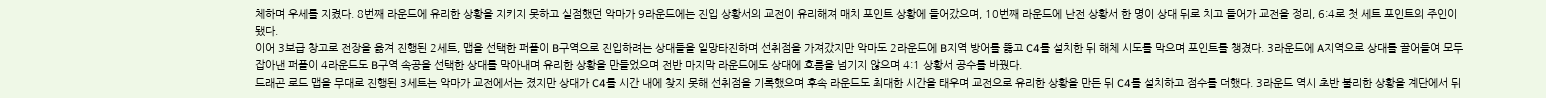체하며 우세를 지켰다. 8번째 라운드에 유리한 상황을 지키지 못하고 실점했던 악마가 9라운드에는 진입 상황서의 교전이 유리해져 매치 포인트 상황에 들어갔으며, 10번째 라운드에 난전 상황서 한 명이 상대 뒤로 치고 들어가 교전을 정리, 6:4로 첫 세트 포인트의 주인이 됐다.
이어 3보급 창고로 전장을 옮겨 진행된 2세트, 맵을 선택한 퍼플이 B구역으로 진입하려는 상대들을 일망타진하며 선취점을 가져갔지만 악마도 2라운드에 B지역 방어를 뚫고 C4를 설치한 뒤 해체 시도를 막으며 포인트를 챙겼다. 3라운드에 A지역으로 상대를 끌어들여 모두 잡아낸 퍼플이 4라운드도 B구역 속공을 선택한 상대를 막아내며 유리한 상황을 만들었으며 전반 마지막 라운드에도 상대에 흐름을 넘기지 않으며 4:1 상황서 공수를 바꿨다.
드래곤 로드 맵을 무대로 진행된 3세트는 악마가 교전에서는 졌지만 상대가 C4를 시간 내에 찾지 못해 선취점을 기록했으며 후속 라운드도 최대한 시간을 태우며 교전으로 유리한 상황을 만든 뒤 C4를 설치하고 점수를 더했다. 3라운드 역시 초반 불리한 상황을 계단에서 뒤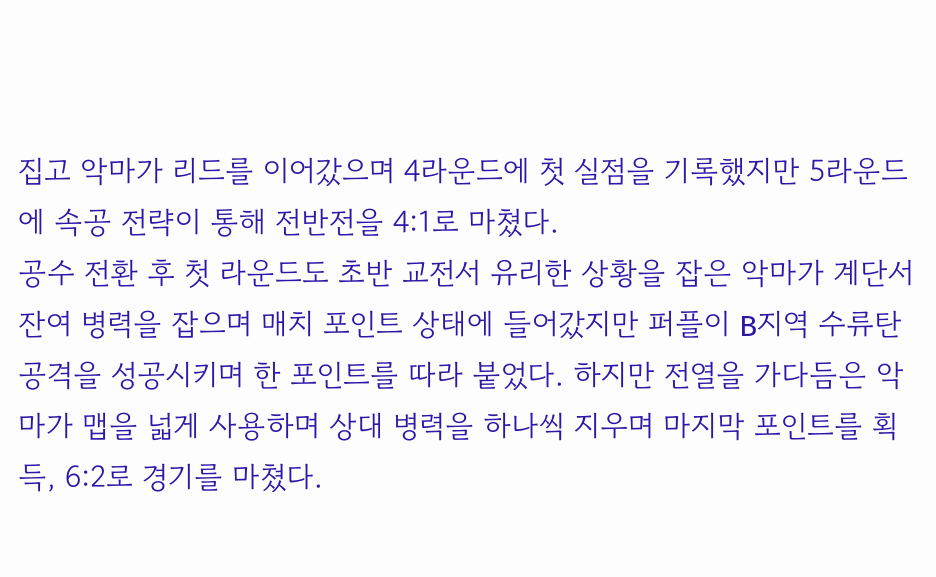집고 악마가 리드를 이어갔으며 4라운드에 첫 실점을 기록했지만 5라운드에 속공 전략이 통해 전반전을 4:1로 마쳤다.
공수 전환 후 첫 라운드도 초반 교전서 유리한 상황을 잡은 악마가 계단서 잔여 병력을 잡으며 매치 포인트 상태에 들어갔지만 퍼플이 B지역 수류탄 공격을 성공시키며 한 포인트를 따라 붙었다. 하지만 전열을 가다듬은 악마가 맵을 넓게 사용하며 상대 병력을 하나씩 지우며 마지막 포인트를 획득, 6:2로 경기를 마쳤다.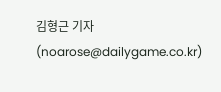김형근 기자 (noarose@dailygame.co.kr)